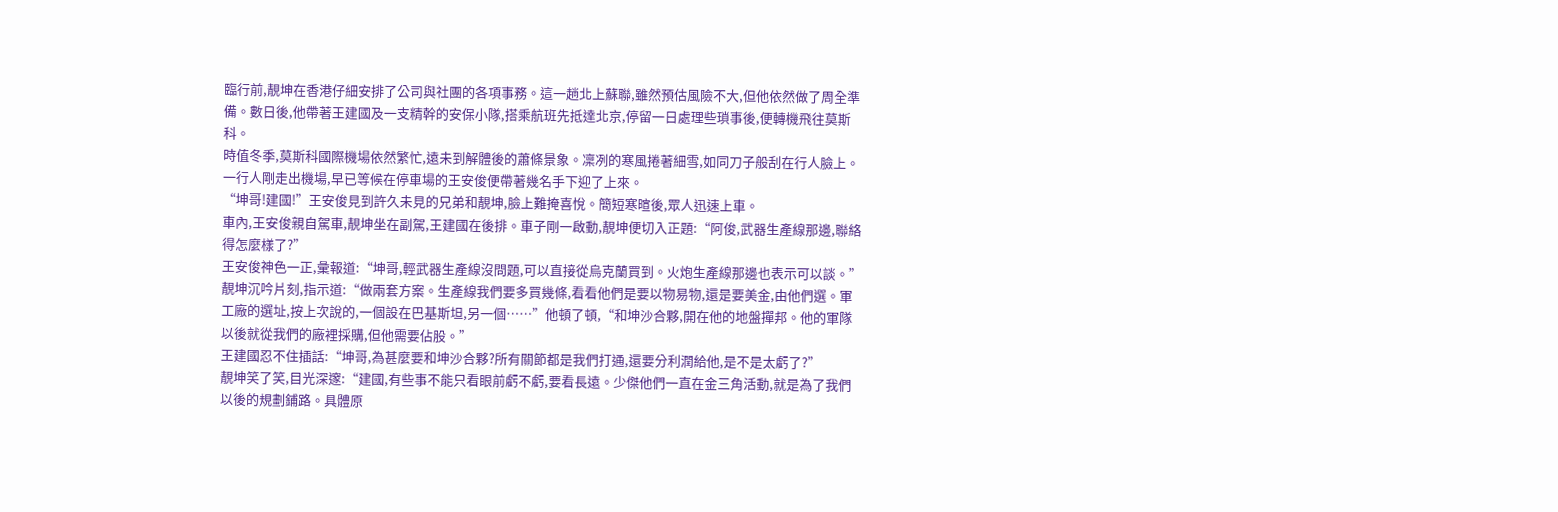臨行前,靚坤在香港仔細安排了公司與社團的各項事務。這一趟北上蘇聯,雖然預估風險不大,但他依然做了周全準備。數日後,他帶著王建國及一支精幹的安保小隊,搭乘航班先抵達北京,停留一日處理些瑣事後,便轉機飛往莫斯科。
時值冬季,莫斯科國際機場依然繁忙,遠未到解體後的蕭條景象。凜冽的寒風捲著細雪,如同刀子般刮在行人臉上。一行人剛走出機場,早已等候在停車場的王安俊便帶著幾名手下迎了上來。
“坤哥!建國!”王安俊見到許久未見的兄弟和靚坤,臉上難掩喜悅。簡短寒暄後,眾人迅速上車。
車內,王安俊親自駕車,靚坤坐在副駕,王建國在後排。車子剛一啟動,靚坤便切入正題:“阿俊,武器生產線那邊,聯絡得怎麼樣了?”
王安俊神色一正,彙報道:“坤哥,輕武器生產線沒問題,可以直接從烏克蘭買到。火炮生產線那邊也表示可以談。”
靚坤沉吟片刻,指示道:“做兩套方案。生產線我們要多買幾條,看看他們是要以物易物,還是要美金,由他們選。軍工廠的選址,按上次說的,一個設在巴基斯坦,另一個……”他頓了頓,“和坤沙合夥,開在他的地盤撣邦。他的軍隊以後就從我們的廠裡採購,但他需要佔股。”
王建國忍不住插話:“坤哥,為甚麼要和坤沙合夥?所有關節都是我們打通,還要分利潤給他,是不是太虧了?”
靚坤笑了笑,目光深邃:“建國,有些事不能只看眼前虧不虧,要看長遠。少傑他們一直在金三角活動,就是為了我們以後的規劃鋪路。具體原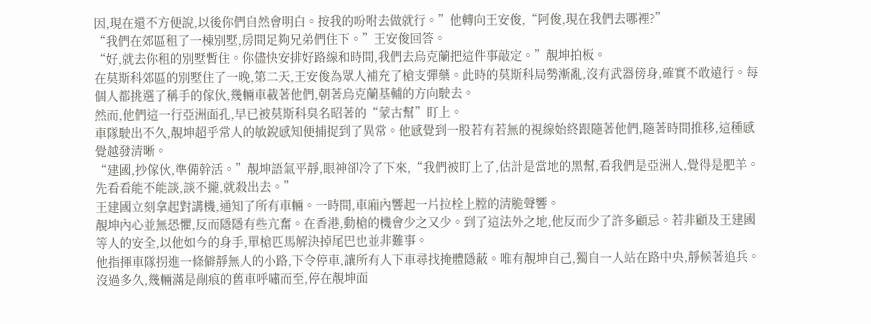因,現在還不方便說,以後你們自然會明白。按我的吩咐去做就行。”他轉向王安俊,“阿俊,現在我們去哪裡?”
“我們在郊區租了一棟別墅,房間足夠兄弟們住下。”王安俊回答。
“好,就去你租的別墅暫住。你儘快安排好路線和時間,我們去烏克蘭把這件事敲定。”靚坤拍板。
在莫斯科郊區的別墅住了一晚,第二天,王安俊為眾人補充了槍支彈藥。此時的莫斯科局勢漸亂,沒有武器傍身,確實不敢遠行。每個人都挑選了稱手的傢伙,幾輛車載著他們,朝著烏克蘭基輔的方向駛去。
然而,他們這一行亞洲面孔,早已被莫斯科臭名昭著的“蒙古幫”盯上。
車隊駛出不久,靚坤超乎常人的敏銳感知便捕捉到了異常。他感覺到一股若有若無的視線始終跟隨著他們,隨著時間推移,這種感覺越發清晰。
“建國,抄傢伙,準備幹活。”靚坤語氣平靜,眼神卻冷了下來,“我們被盯上了,估計是當地的黑幫,看我們是亞洲人,覺得是肥羊。先看看能不能談,談不攏,就殺出去。”
王建國立刻拿起對講機,通知了所有車輛。一時間,車廂內響起一片拉栓上膛的清脆聲響。
靚坤內心並無恐懼,反而隱隱有些亢奮。在香港,動槍的機會少之又少。到了這法外之地,他反而少了許多顧忌。若非顧及王建國等人的安全,以他如今的身手,單槍匹馬解決掉尾巴也並非難事。
他指揮車隊拐進一條僻靜無人的小路,下令停車,讓所有人下車尋找掩體隱蔽。唯有靚坤自己,獨自一人站在路中央,靜候著追兵。
沒過多久,幾輛滿是剮痕的舊車呼嘯而至,停在靚坤面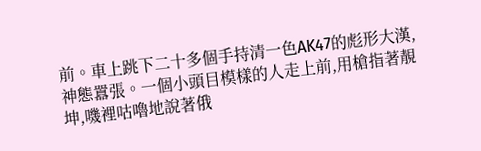前。車上跳下二十多個手持清一色AK47的彪形大漢,神態囂張。一個小頭目模樣的人走上前,用槍指著靚坤,嘰裡咕嚕地說著俄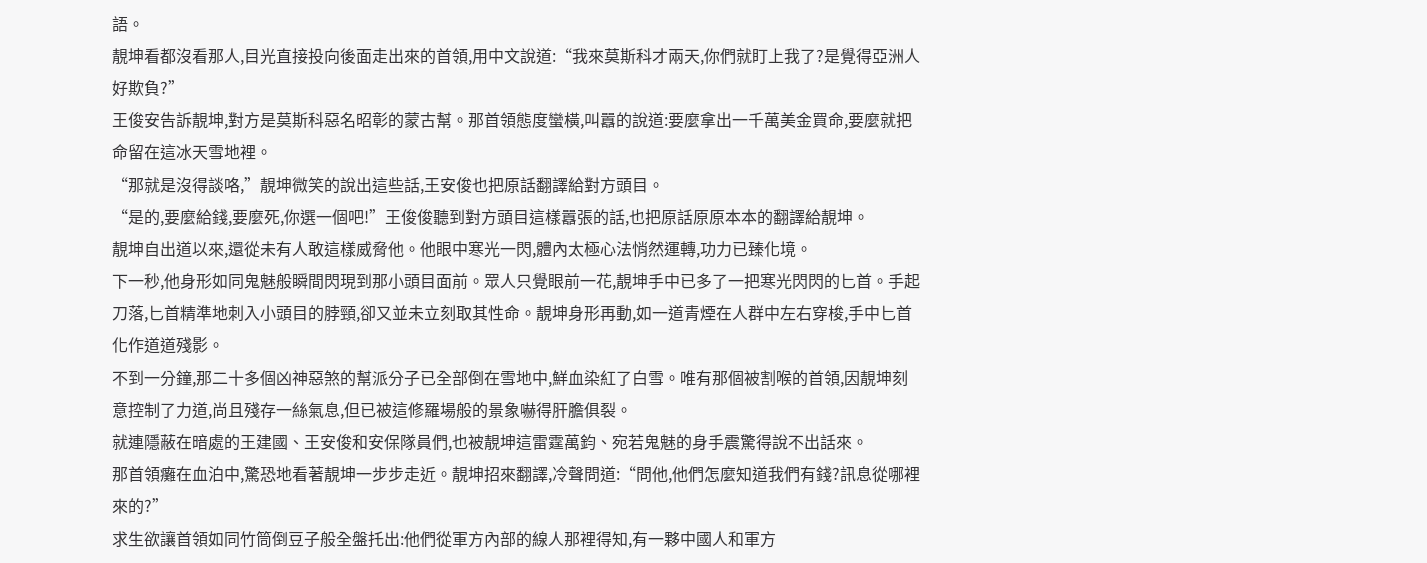語。
靚坤看都沒看那人,目光直接投向後面走出來的首領,用中文說道:“我來莫斯科才兩天,你們就盯上我了?是覺得亞洲人好欺負?”
王俊安告訴靚坤,對方是莫斯科惡名昭彰的蒙古幫。那首領態度蠻橫,叫囂的說道:要麼拿出一千萬美金買命,要麼就把命留在這冰天雪地裡。
“那就是沒得談咯,”靚坤微笑的說出這些話,王安俊也把原話翻譯給對方頭目。
“是的,要麼給錢,要麼死,你選一個吧!”王俊俊聽到對方頭目這樣囂張的話,也把原話原原本本的翻譯給靚坤。
靚坤自出道以來,還從未有人敢這樣威脅他。他眼中寒光一閃,體內太極心法悄然運轉,功力已臻化境。
下一秒,他身形如同鬼魅般瞬間閃現到那小頭目面前。眾人只覺眼前一花,靚坤手中已多了一把寒光閃閃的匕首。手起刀落,匕首精準地刺入小頭目的脖頸,卻又並未立刻取其性命。靚坤身形再動,如一道青煙在人群中左右穿梭,手中匕首化作道道殘影。
不到一分鐘,那二十多個凶神惡煞的幫派分子已全部倒在雪地中,鮮血染紅了白雪。唯有那個被割喉的首領,因靚坤刻意控制了力道,尚且殘存一絲氣息,但已被這修羅場般的景象嚇得肝膽俱裂。
就連隱蔽在暗處的王建國、王安俊和安保隊員們,也被靚坤這雷霆萬鈞、宛若鬼魅的身手震驚得說不出話來。
那首領癱在血泊中,驚恐地看著靚坤一步步走近。靚坤招來翻譯,冷聲問道:“問他,他們怎麼知道我們有錢?訊息從哪裡來的?”
求生欲讓首領如同竹筒倒豆子般全盤托出:他們從軍方內部的線人那裡得知,有一夥中國人和軍方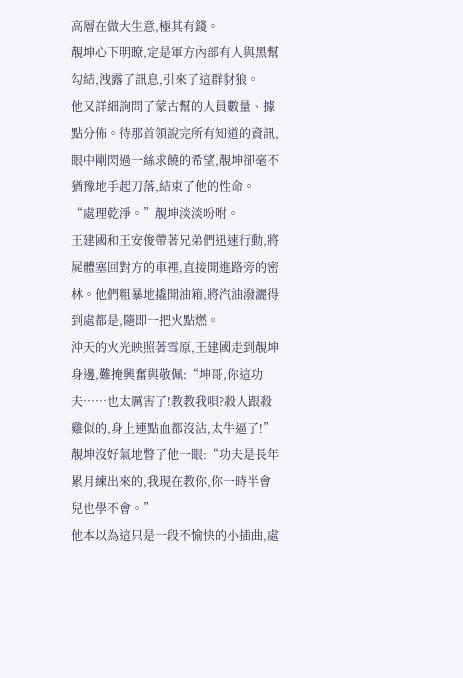高層在做大生意,極其有錢。
靚坤心下明瞭,定是軍方內部有人與黑幫勾結,洩露了訊息,引來了這群豺狼。
他又詳細詢問了蒙古幫的人員數量、據點分佈。待那首領說完所有知道的資訊,眼中剛閃過一絲求饒的希望,靚坤卻毫不猶豫地手起刀落,結束了他的性命。
“處理乾淨。”靚坤淡淡吩咐。
王建國和王安俊帶著兄弟們迅速行動,將屍體塞回對方的車裡,直接開進路旁的密林。他們粗暴地撬開油箱,將汽油潑灑得到處都是,隨即一把火點燃。
沖天的火光映照著雪原,王建國走到靚坤身邊,難掩興奮與敬佩:“坤哥,你這功夫……也太厲害了!教教我唄?殺人跟殺雞似的,身上連點血都沒沾,太牛逼了!”
靚坤沒好氣地瞥了他一眼:“功夫是長年累月練出來的,我現在教你,你一時半會兒也學不會。”
他本以為這只是一段不愉快的小插曲,處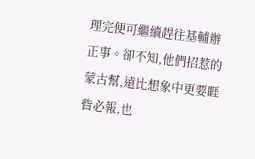理完便可繼續趕往基輔辦正事。卻不知,他們招惹的蒙古幫,遠比想象中更要睚眥必報,也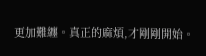更加難纏。真正的麻煩,才剛剛開始。